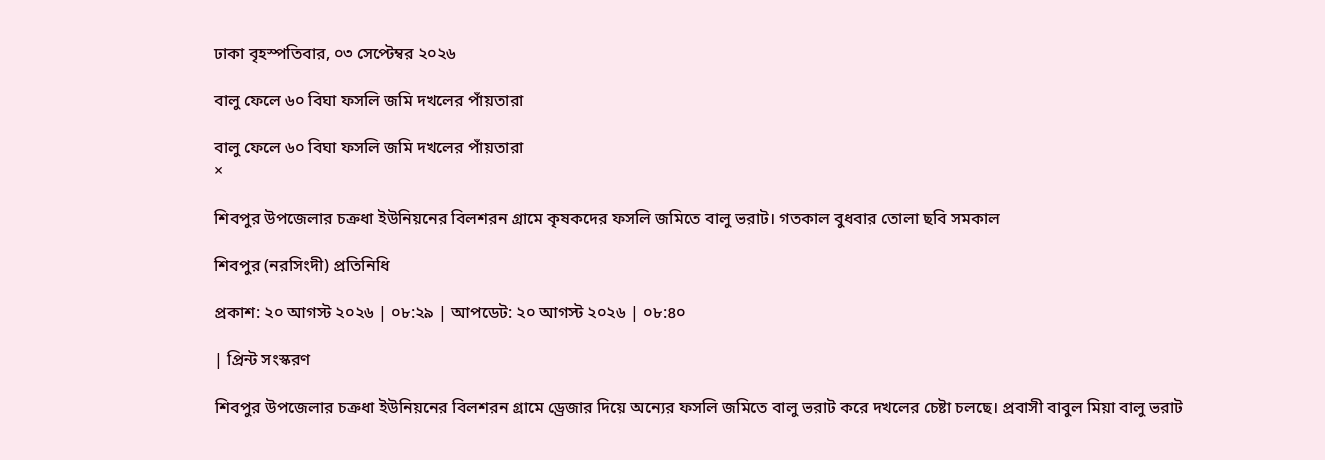ঢাকা বৃহস্পতিবার, ০৩ সেপ্টেম্বর ২০২৬

বালু ফেলে ৬০ বিঘা ফসলি জমি দখলের পাঁয়তারা

বালু ফেলে ৬০ বিঘা ফসলি জমি দখলের পাঁয়তারা
×

শিবপুর উপজেলার চক্রধা ইউনিয়নের বিলশরন গ্রামে কৃষকদের ফসলি জমিতে বালু ভরাট। গতকাল বুধবার তোলা ছবি সমকাল

শিবপুর (নরসিংদী) প্রতিনিধি

প্রকাশ: ২০ আগস্ট ২০২৬ | ০৮:২৯ | আপডেট: ২০ আগস্ট ২০২৬ | ০৮:৪০

| প্রিন্ট সংস্করণ

শিবপুর উপজেলার চক্রধা ইউনিয়নের বিলশরন গ্রামে ড্রেজার দিয়ে অন্যের ফসলি জমিতে বালু ভরাট করে দখলের চেষ্টা চলছে। প্রবাসী বাবুল মিয়া বালু ভরাট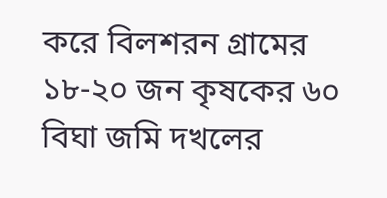করে বিলশরন গ্রামের ১৮-২০ জন কৃষকের ৬০ বিঘা জমি দখলের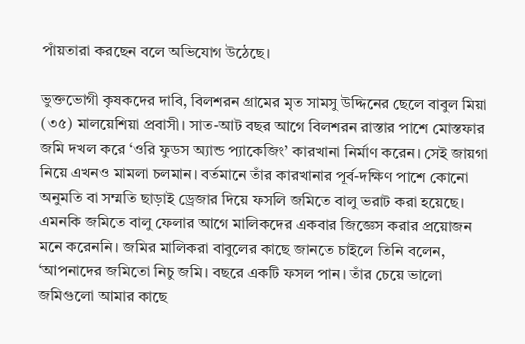পাঁয়তারা করছেন বলে অভিযোগ উঠেছে।

ভুক্তভোগী কৃষকদের দাবি, বিলশরন গ্রামের মৃত সামসু উদ্দিনের ছেলে বাবুল মিয়া (৩৫) মালয়েশিয়া প্রবাসী। সাত-আট বছর আগে বিলশরন রাস্তার পাশে মোস্তফার জমি দখল করে ‘ওরি ফুডস অ্যান্ড প্যাকেজিং’ কারখানা নির্মাণ করেন। সেই জায়গা নিয়ে এখনও মামলা চলমান। বর্তমানে তাঁর কারখানার পূর্ব-দক্ষিণ পাশে কোনো অনুমতি বা সম্মতি ছাড়াই ড্রেজার দিয়ে ফসলি জমিতে বালু ভরাট করা হয়েছে। এমনকি জমিতে বালু ফেলার আগে মালিকদের একবার জিজ্ঞেস করার প্রয়োজন মনে করেননি। জমির মালিকরা বাবুলের কাছে জানতে চাইলে তিনি বলেন, ‘আপনাদের জমিতো নিচু জমি। বছরে একটি ফসল পান। তাঁর চেয়ে ভালো জমিগুলো আমার কাছে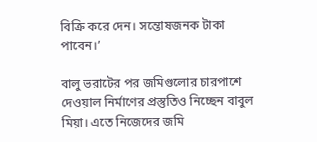বিক্রি করে দেন। সন্তোষজনক টাকা পাবেন।’

বালু ভরাটের পর জমিগুলোর চারপাশে দেওয়াল নির্মাণের প্রস্তুতিও নিচ্ছেন বাবুল মিয়া। এতে নিজেদের জমি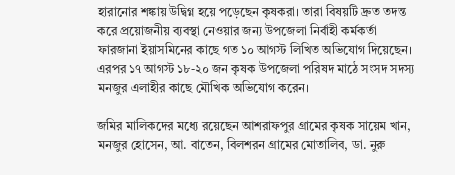হারানোর শঙ্কায় উদ্বিগ্ন হয়ে পড়েছেন কৃষকরা। তারা বিষয়টি দ্রুত তদন্ত করে প্রয়োজনীয় ব্যবস্থা নেওয়ার জন্য উপজেলা নির্বাহী কর্মকর্তা ফারজানা ইয়াসমিনের কাছে গত ১০ আগস্ট লিখিত অভিযোগ দিয়েছেন। এরপর ১৭ আগস্ট ১৮-২০ জন কৃষক উপজেলা পরিষদ মাঠে সংসদ সদস্য মনজুর এলাহীর কাছে মৌখিক অভিযোগ করেন।

জমির মালিকদের মধ্যে রয়েছেন আশরাফপুর গ্রামের কৃষক সায়েম খান, মনজুর হোসেন, আ. বাতেন, বিলশরন গ্রামের মোতালিব, ডা. নুরু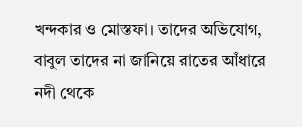খন্দকার ও মোস্তফা। তাদের অভিযোগ, বাবুল তাদের না জানিয়ে রাতের আঁধারে নদী থেকে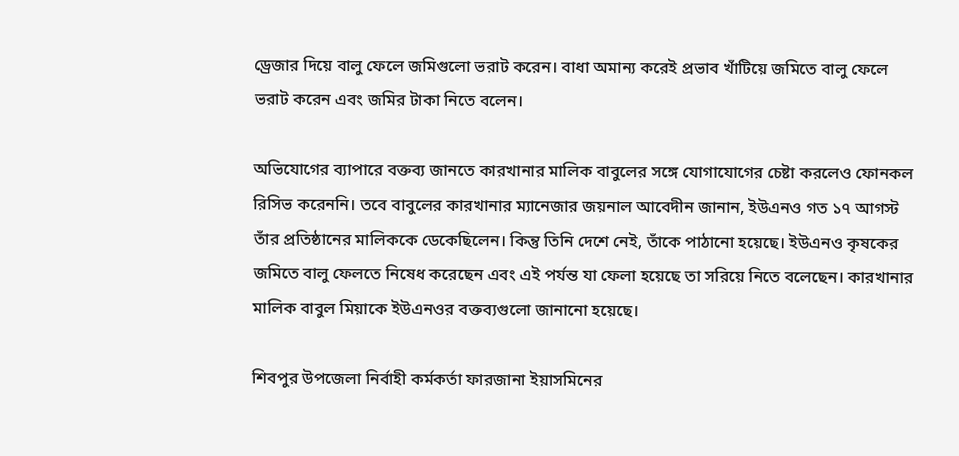ড্রেজার দিয়ে বালু ফেলে জমিগুলো ভরাট করেন। বাধা অমান্য করেই প্রভাব খাঁটিয়ে জমিতে বালু ফেলে ভরাট করেন এবং জমির টাকা নিতে বলেন।

অভিযোগের ব্যাপারে বক্তব্য জানতে কারখানার মালিক বাবুলের সঙ্গে যোগাযোগের চেষ্টা করলেও ফোনকল রিসিভ করেননি। তবে বাবুলের কারখানার ম্যানেজার জয়নাল আবেদীন জানান, ইউএনও গত ১৭ আগস্ট তাঁর প্রতিষ্ঠানের মালিককে ডেকেছিলেন। কিন্তু তিনি দেশে নেই, তাঁকে পাঠানো হয়েছে। ইউএনও কৃষকের জমিতে বালু ফেলতে নিষেধ করেছেন এবং এই পর্যন্ত যা ফেলা হয়েছে তা সরিয়ে নিতে বলেছেন। কারখানার মালিক বাবুল মিয়াকে ইউএনওর বক্তব্যগুলো জানানো হয়েছে।

শিবপুর উপজেলা নির্বাহী কর্মকর্তা ফারজানা ইয়াসমিনের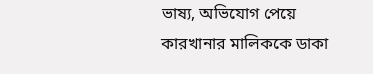ভাষ্য, অভিযোগ পেয়ে কারখানার মালিককে ডাকা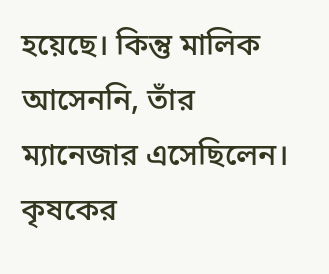হয়েছে। কিন্তু মালিক আসেননি, তাঁর ম্যানেজার এসেছিলেন। কৃষকের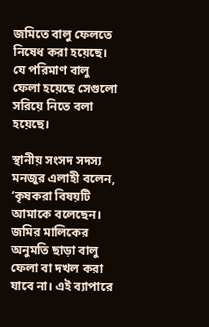জমিতে বালু ফেলতে নিষেধ করা হয়েছে। যে পরিমাণ বালু ফেলা হয়েছে সেগুলো সরিয়ে নিতে বলা হয়েছে।

স্থানীয় সংসদ সদস্য মনজুর এলাহী বলেন, ‘কৃষকরা বিষয়টি আমাকে বলেছেন। জমির মালিকের অনুমতি ছাড়া বালু ফেলা বা দখল করা যাবে না। এই ব্যাপারে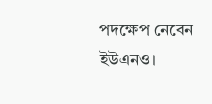পদক্ষেপ নেবেন  ইউএনও।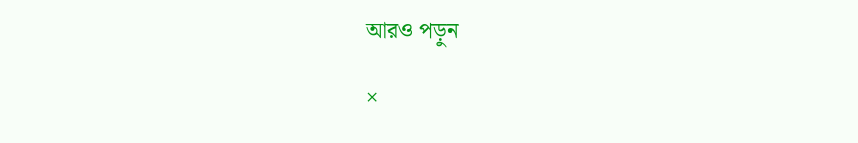আরও পড়ুন

×